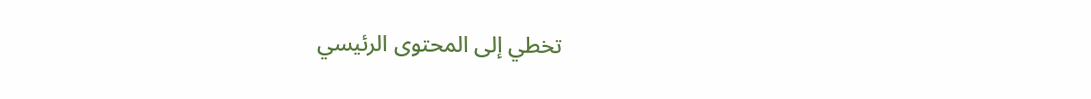تخطي إلى المحتوى الرئيسي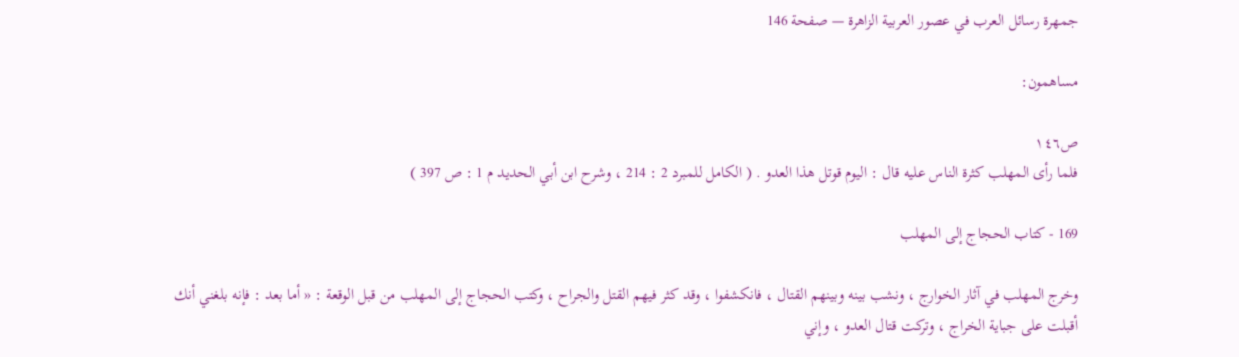جمهرة رسائل العرب في عصور العربية الزاهرة — صفحة 146

مساهمون:

ص١٤٦
فلما رأى المهلب كثرة الناس عليه قال : اليوم قوتل هذا العدو . ( الكامل للمبرد 2 : 214 ، وشرح ابن أبي الحديد م 1 : ص 397 )

169 - كتاب الحجاج إلى المهلب

وخرج المهلب في آثار الخوارج ، ونشب بينه وبينهم القتال ، فانكشفوا ، وقد كثر فيهم القتل والجراح ، وكتب الحجاج إلى المهلب من قبل الوقعة : « أما بعد : فإنه بلغني أنك أقبلت على جباية الخراج ، وتركت قتال العدو ، وإني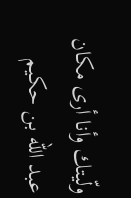ولّيتك وأنا أرى مكان عبد اللّه بن حكيم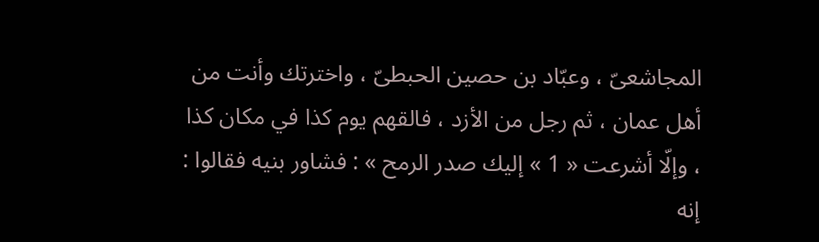المجاشعىّ ، وعبّاد بن حصين الحبطىّ ، واخترتك وأنت من أهل عمان ، ثم رجل من الأزد ، فالقهم يوم كذا في مكان كذا ، وإلّا أشرعت « 1 » إليك صدر الرمح » : فشاور بنيه فقالوا : إنه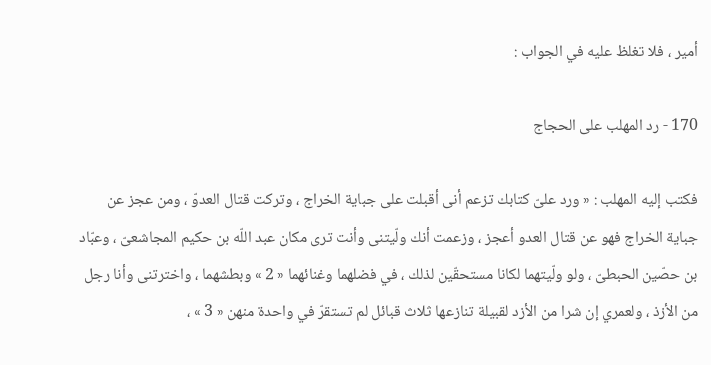أمير ، فلا تغلظ عليه في الجواب :

170 - رد المهلب على الحجاج

فكتب إليه المهلب : « ورد علىّ كتابك تزعم أنى أقبلت على جباية الخراج ، وتركت قتال العدوّ ، ومن عجز عن جباية الخراج فهو عن قتال العدو أعجز ، وزعمت أنك ولّيتنى وأنت ترى مكان عبد اللّه بن حكيم المجاشعىّ ، وعبّاد بن حصّين الحبطىّ ، ولو ولّيتهما لكانا مستحقّين لذلك ، في فضلهما وغنائهما « 2 » وبطشهما ، واخترتنى وأنا رجل من الأزذ ، ولعمري إن شرا من الأزد لقبيلة تنازعها ثلاث قبائل لم تستقرّ في واحدة منهن « 3 » ،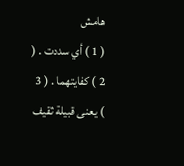هامش
( 1 ) أي سددت . ( 2 ) كفايتهما . ( 3 ) يعنى قبيلة ثقيف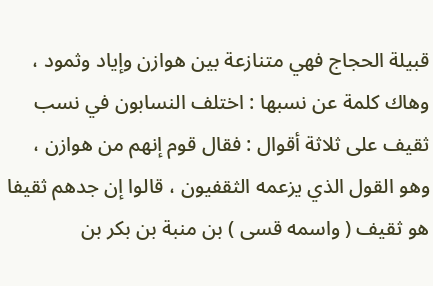قبيلة الحجاج فهي متنازعة بين هوازن وإياد وثمود ، وهاك كلمة عن نسبها : اختلف النسابون في نسب ثقيف على ثلاثة أقوال : فقال قوم إنهم من هوازن ، وهو القول الذي يزعمه الثقفيون ، قالوا إن جدهم ثقيفا هو ثقيف ( واسمه قسى ) بن منبة بن بكر بن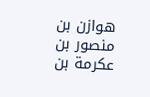هوازن بن منصور بن عكرمة بن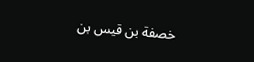خصفة بن قيس بن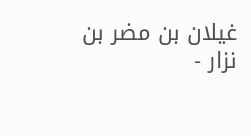غيلان بن مضر بن نزار -